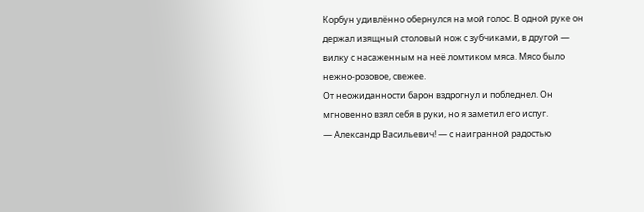Корбун удивлённо обернулся на мой голос. В одной руке он держал изящный столовый нож с зубчиками, в другой — вилку с насаженным на неё ломтиком мяса. Мясо было нежно-розовое, свежее.
От неожиданности барон вздрогнул и побледнел. Он мгновенно взял себя в руки, но я заметил его испуг.
— Александр Васильевич! — с наигранной радостью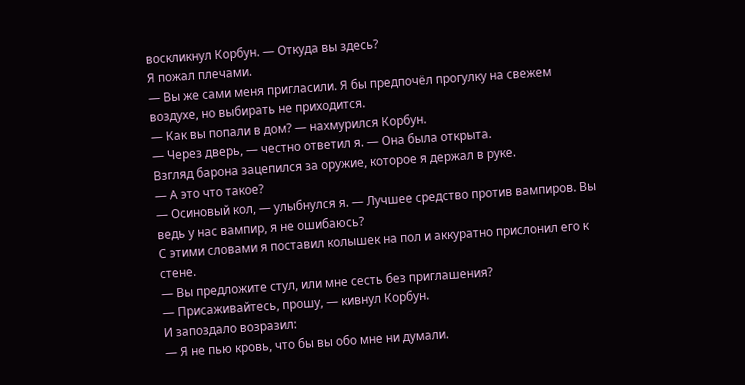воскликнул Корбун. — Откуда вы здесь?
Я пожал плечами.
— Вы же сами меня пригласили. Я бы предпочёл прогулку на свежем воздухе, но выбирать не приходится.
— Как вы попали в дом? — нахмурился Корбун.
— Через дверь, — честно ответил я. — Она была открыта.
Взгляд барона зацепился за оружие, которое я держал в руке.
— А это что такое?
— Осиновый кол, — улыбнулся я. — Лучшее средство против вампиров. Вы ведь у нас вампир, я не ошибаюсь?
С этими словами я поставил колышек на пол и аккуратно прислонил его к стене.
— Вы предложите стул, или мне сесть без приглашения?
— Присаживайтесь, прошу, — кивнул Корбун.
И запоздало возразил:
— Я не пью кровь, что бы вы обо мне ни думали.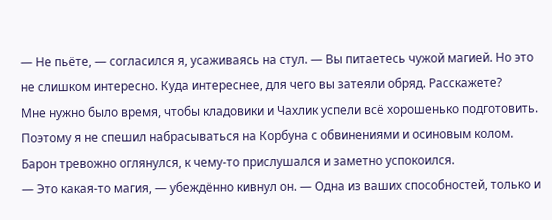— Не пьёте, — согласился я, усаживаясь на стул. — Вы питаетесь чужой магией. Но это не слишком интересно. Куда интереснее, для чего вы затеяли обряд. Расскажете?
Мне нужно было время, чтобы кладовики и Чахлик успели всё хорошенько подготовить. Поэтому я не спешил набрасываться на Корбуна с обвинениями и осиновым колом.
Барон тревожно оглянулся, к чему-то прислушался и заметно успокоился.
— Это какая-то магия, — убеждённо кивнул он. — Одна из ваших способностей, только и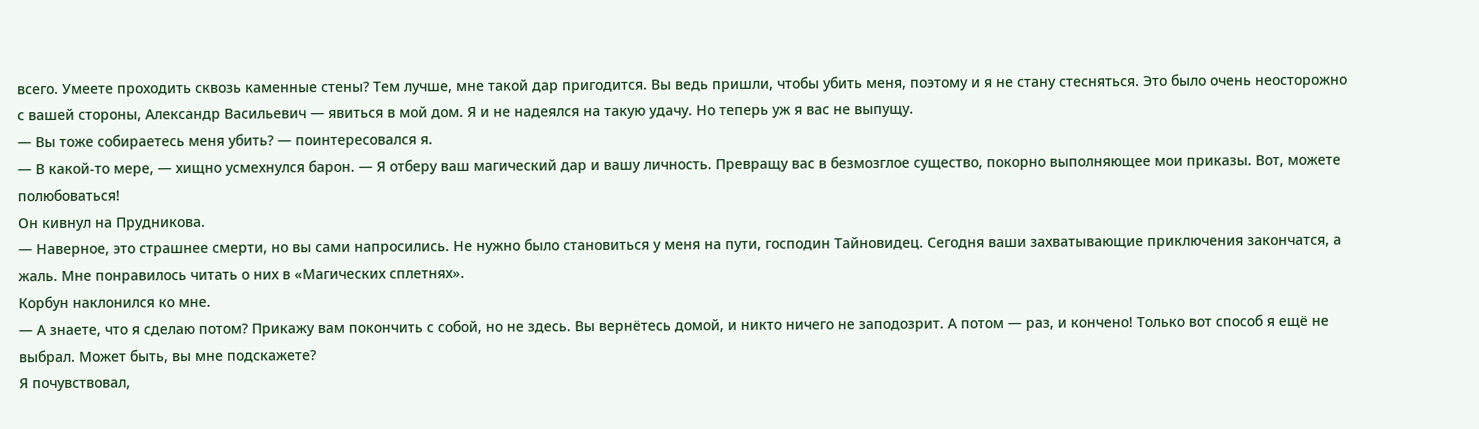всего. Умеете проходить сквозь каменные стены? Тем лучше, мне такой дар пригодится. Вы ведь пришли, чтобы убить меня, поэтому и я не стану стесняться. Это было очень неосторожно с вашей стороны, Александр Васильевич — явиться в мой дом. Я и не надеялся на такую удачу. Но теперь уж я вас не выпущу.
— Вы тоже собираетесь меня убить? — поинтересовался я.
— В какой-то мере, — хищно усмехнулся барон. — Я отберу ваш магический дар и вашу личность. Превращу вас в безмозглое существо, покорно выполняющее мои приказы. Вот, можете полюбоваться!
Он кивнул на Прудникова.
— Наверное, это страшнее смерти, но вы сами напросились. Не нужно было становиться у меня на пути, господин Тайновидец. Сегодня ваши захватывающие приключения закончатся, а жаль. Мне понравилось читать о них в «Магических сплетнях».
Корбун наклонился ко мне.
— А знаете, что я сделаю потом? Прикажу вам покончить с собой, но не здесь. Вы вернётесь домой, и никто ничего не заподозрит. А потом — раз, и кончено! Только вот способ я ещё не выбрал. Может быть, вы мне подскажете?
Я почувствовал,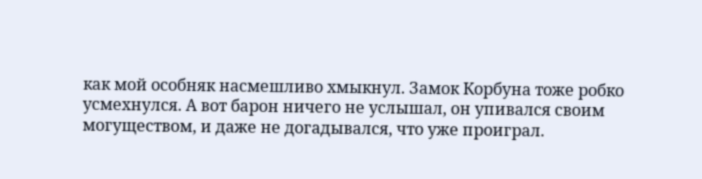как мой особняк насмешливо хмыкнул. Замок Корбуна тоже робко усмехнулся. А вот барон ничего не услышал, он упивался своим могуществом, и даже не догадывался, что уже проиграл.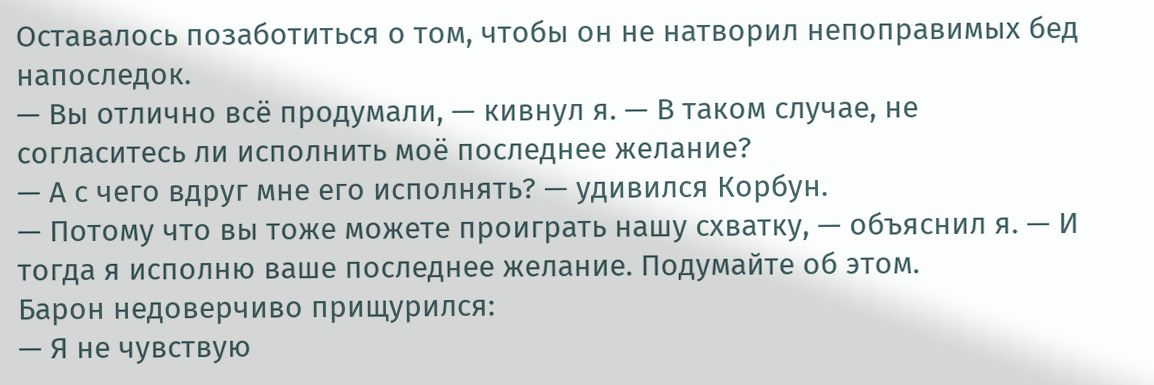Оставалось позаботиться о том, чтобы он не натворил непоправимых бед напоследок.
— Вы отлично всё продумали, — кивнул я. — В таком случае, не согласитесь ли исполнить моё последнее желание?
— А с чего вдруг мне его исполнять? — удивился Корбун.
— Потому что вы тоже можете проиграть нашу схватку, — объяснил я. — И тогда я исполню ваше последнее желание. Подумайте об этом.
Барон недоверчиво прищурился:
— Я не чувствую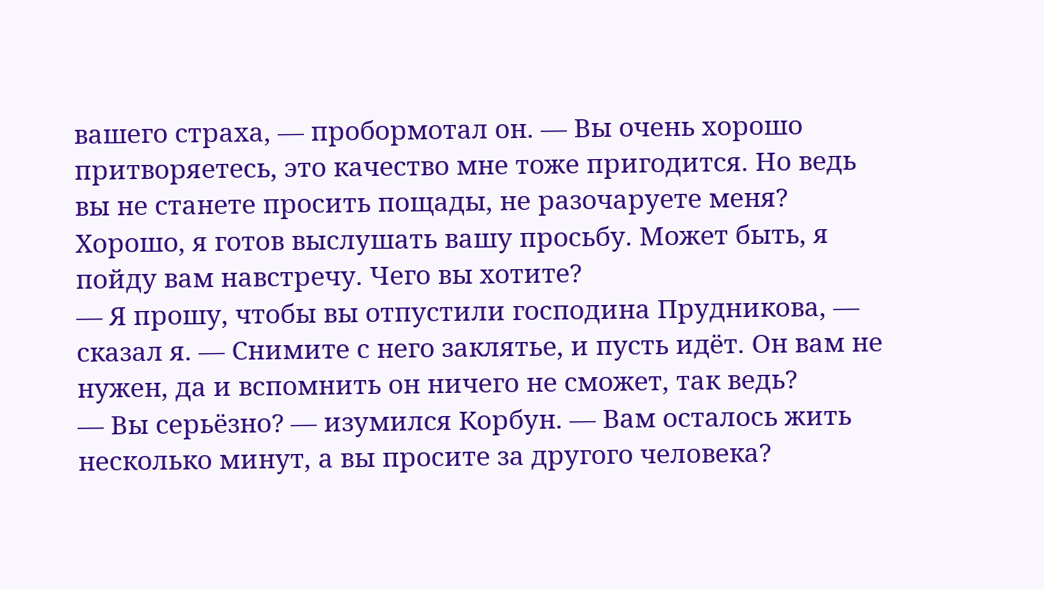вашего страха, — пробормотал он. — Вы очень хорошо притворяетесь, это качество мне тоже пригодится. Но ведь вы не станете просить пощады, не разочаруете меня? Хорошо, я готов выслушать вашу просьбу. Может быть, я пойду вам навстречу. Чего вы хотите?
— Я прошу, чтобы вы отпустили господина Прудникова, — сказал я. — Снимите с него заклятье, и пусть идёт. Он вам не нужен, да и вспомнить он ничего не сможет, так ведь?
— Вы серьёзно? — изумился Корбун. — Вам осталось жить несколько минут, а вы просите за другого человека?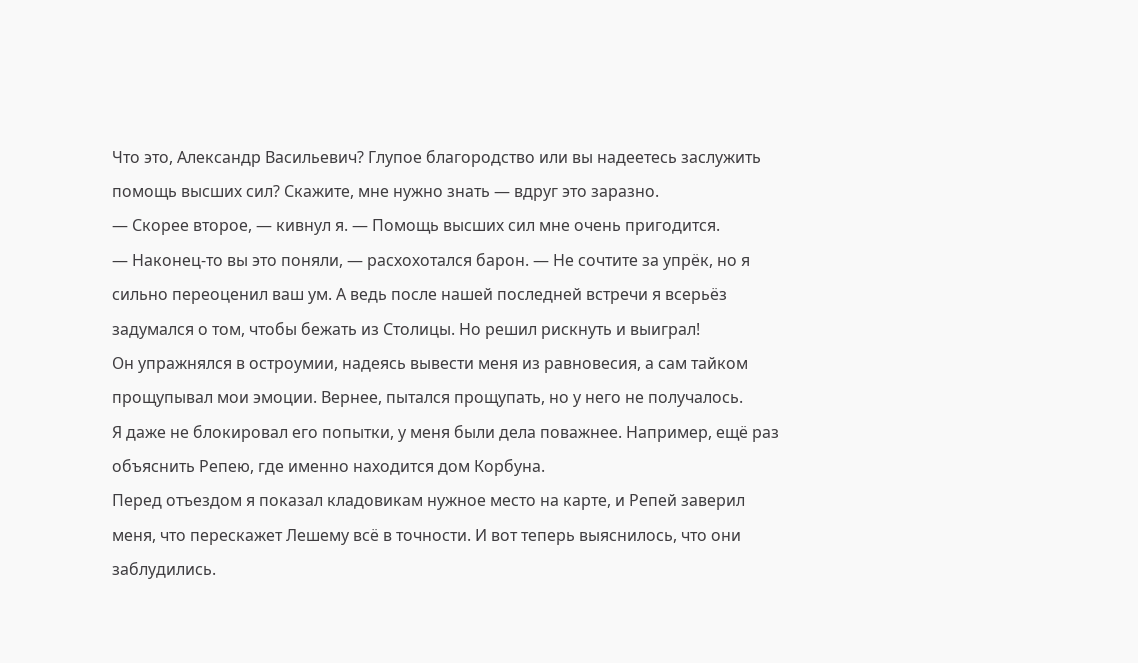Что это, Александр Васильевич? Глупое благородство или вы надеетесь заслужить помощь высших сил? Скажите, мне нужно знать — вдруг это заразно.
— Скорее второе, — кивнул я. — Помощь высших сил мне очень пригодится.
— Наконец-то вы это поняли, — расхохотался барон. — Не сочтите за упрёк, но я сильно переоценил ваш ум. А ведь после нашей последней встречи я всерьёз задумался о том, чтобы бежать из Столицы. Но решил рискнуть и выиграл!
Он упражнялся в остроумии, надеясь вывести меня из равновесия, а сам тайком прощупывал мои эмоции. Вернее, пытался прощупать, но у него не получалось.
Я даже не блокировал его попытки, у меня были дела поважнее. Например, ещё раз объяснить Репею, где именно находится дом Корбуна.
Перед отъездом я показал кладовикам нужное место на карте, и Репей заверил меня, что перескажет Лешему всё в точности. И вот теперь выяснилось, что они заблудились.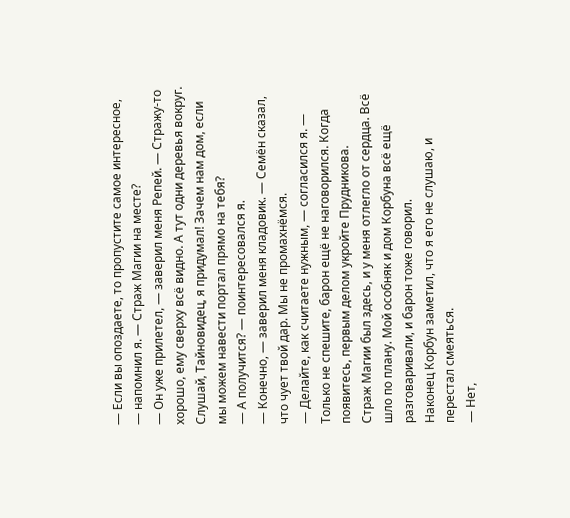— Если вы опоздаете, то пропустите самое интересное, — напомнил я. — Страж Магии на месте?
— Он уже прилетел, — заверил меня Репей. — Стражу-то хорошо, ему сверху всё видно. А тут одни деревья вокруг. Слушай, Тайновидец, я придумал! Зачем нам дом, если мы можем навести портал прямо на тебя?
— А получится? — поинтересовался я.
— Конечно, — заверил меня кладовик. — Семён сказал, что чует твой дар. Мы не промахнёмся.
— Делайте, как считаете нужным, — согласился я. — Только не спешите, барон ещё не наговорился. Когда появитесь, первым делом укройте Прудникова.
Страж Магии был здесь, и у меня отлегло от сердца. Всё шло по плану. Мой особняк и дом Корбуна всё ещё разговаривали, и барон тоже говорил.
Наконец Корбун заметил, что я его не слушаю, и перестал смеяться.
— Нет,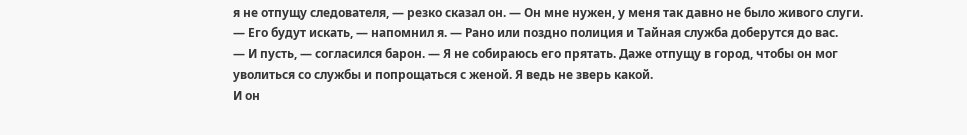я не отпущу следователя, — резко сказал он. — Он мне нужен, у меня так давно не было живого слуги.
— Его будут искать, — напомнил я. — Рано или поздно полиция и Тайная служба доберутся до вас.
— И пусть, — согласился барон. — Я не собираюсь его прятать. Даже отпущу в город, чтобы он мог уволиться со службы и попрощаться с женой. Я ведь не зверь какой.
И он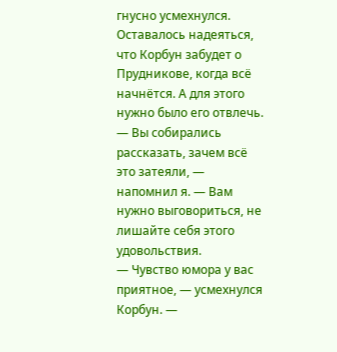гнусно усмехнулся.
Оставалось надеяться, что Корбун забудет о Прудникове, когда всё начнётся. А для этого нужно было его отвлечь.
— Вы собирались рассказать, зачем всё это затеяли, — напомнил я. — Вам нужно выговориться, не лишайте себя этого удовольствия.
— Чувство юмора у вас приятное, — усмехнулся Корбун. —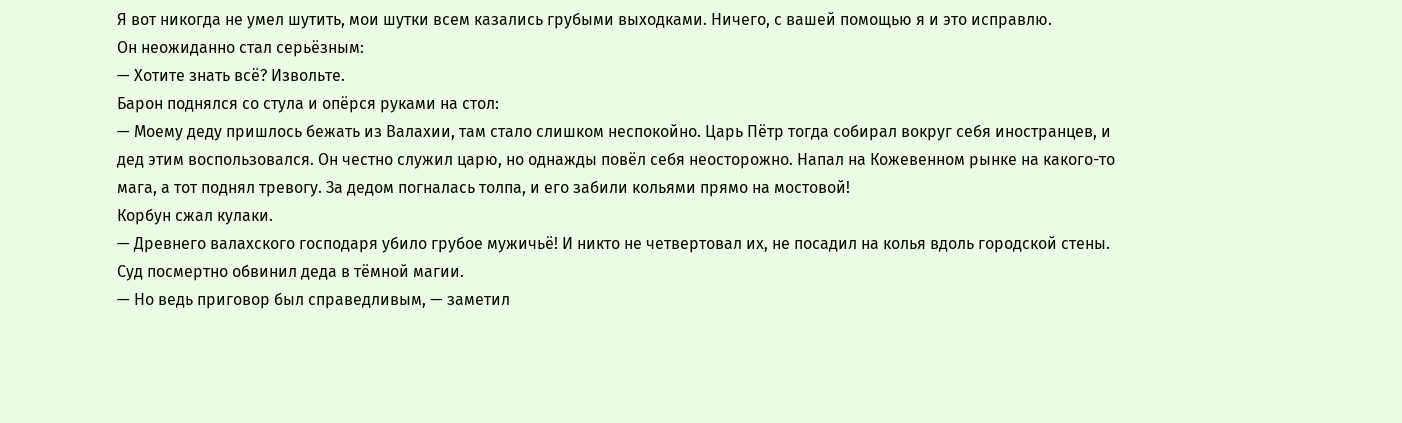Я вот никогда не умел шутить, мои шутки всем казались грубыми выходками. Ничего, с вашей помощью я и это исправлю.
Он неожиданно стал серьёзным:
— Хотите знать всё? Извольте.
Барон поднялся со стула и опёрся руками на стол:
— Моему деду пришлось бежать из Валахии, там стало слишком неспокойно. Царь Пётр тогда собирал вокруг себя иностранцев, и дед этим воспользовался. Он честно служил царю, но однажды повёл себя неосторожно. Напал на Кожевенном рынке на какого-то мага, а тот поднял тревогу. За дедом погналась толпа, и его забили кольями прямо на мостовой!
Корбун сжал кулаки.
— Древнего валахского господаря убило грубое мужичьё! И никто не четвертовал их, не посадил на колья вдоль городской стены. Суд посмертно обвинил деда в тёмной магии.
— Но ведь приговор был справедливым, — заметил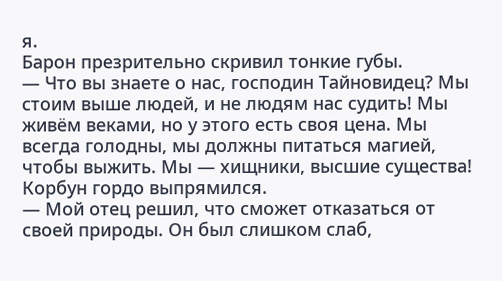я.
Барон презрительно скривил тонкие губы.
— Что вы знаете о нас, господин Тайновидец? Мы стоим выше людей, и не людям нас судить! Мы живём веками, но у этого есть своя цена. Мы всегда голодны, мы должны питаться магией, чтобы выжить. Мы — хищники, высшие существа!
Корбун гордо выпрямился.
— Мой отец решил, что сможет отказаться от своей природы. Он был слишком слаб,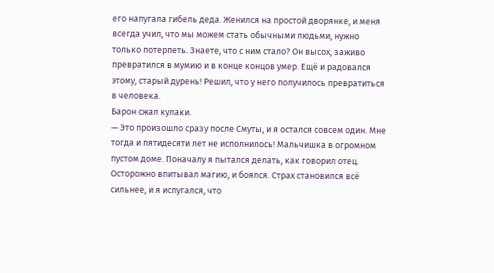его напугала гибель деда. Женился на простой дворянке, и меня всегда учил, что мы можем стать обычными людьми, нужно только потерпеть. Знаете, что с ним стало? Он высох, заживо превратился в мумию и в конце концов умер. Ещё и радовался этому, старый дурень! Решил, что у него получилось превратиться в человека.
Барон сжал кулаки.
— Это произошло сразу после Смуты, и я остался совсем один. Мне тогда и пятидесяти лет не исполнилось! Мальчишка в огромном пустом доме. Поначалу я пытался делать, как говорил отец. Осторожно впитывал магию, и боялся. Страх становился всё сильнее, и я испугался, что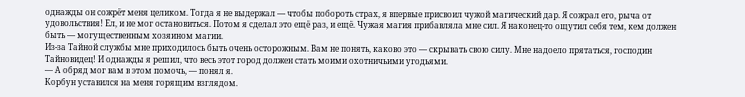однажды он сожрёт меня целиком. Тогда я не выдержал — чтобы побороть страх, я впервые присвоил чужой магический дар. Я сожрал его, рыча от удовольствия! Ел, и не мог остановиться. Потом я сделал это ещё раз, и ещё. Чужая магия прибавляла мне сил. Я наконец-то ощутил себя тем, кем должен быть — могущественным хозяином магии.
Из-за Тайной службы мне приходилось быть очень осторожным. Вам не понять, каково это — скрывать свою силу. Мне надоело прятаться, господин Тайновидец! И однажды я решил, что весь этот город должен стать моими охотничьими угодьями.
— А обряд мог вам в этом помочь, — понял я.
Корбун уставился на меня горящим взглядом.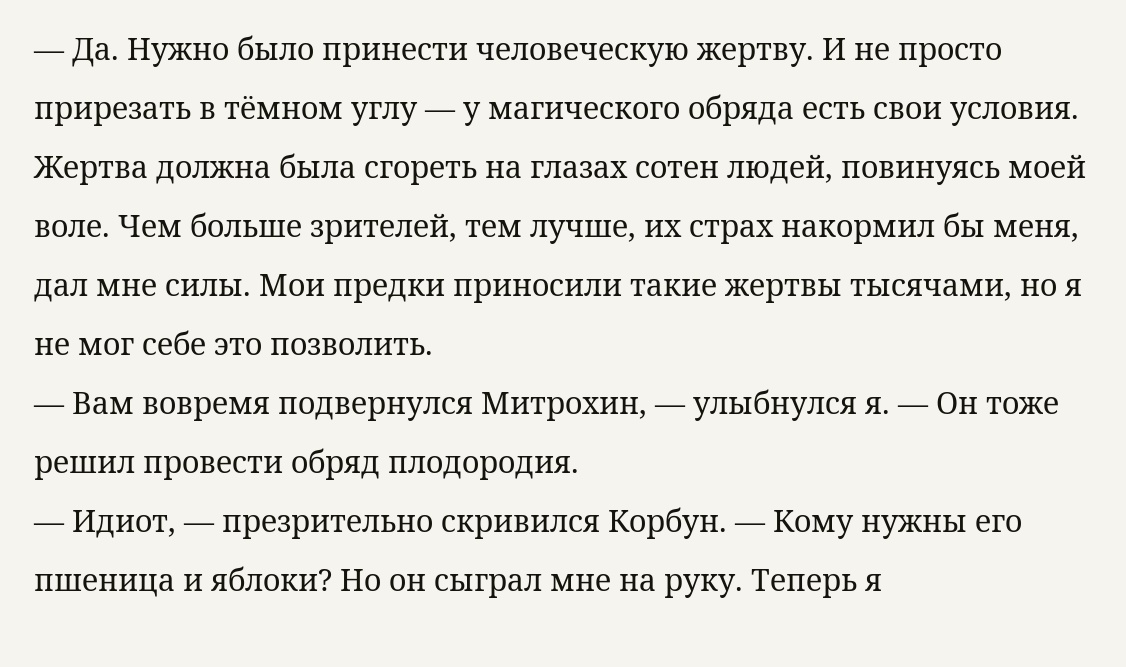— Да. Нужно было принести человеческую жертву. И не просто прирезать в тёмном углу — у магического обряда есть свои условия. Жертва должна была сгореть на глазах сотен людей, повинуясь моей воле. Чем больше зрителей, тем лучше, их страх накормил бы меня, дал мне силы. Мои предки приносили такие жертвы тысячами, но я не мог себе это позволить.
— Вам вовремя подвернулся Митрохин, — улыбнулся я. — Он тоже решил провести обряд плодородия.
— Идиот, — презрительно скривился Корбун. — Кому нужны его пшеница и яблоки? Но он сыграл мне на руку. Теперь я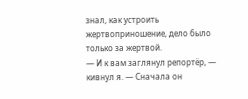знал, как устроить жертвоприношение, дело было только за жертвой.
— И к вам заглянул репортёр, — кивнул я. — Сначала он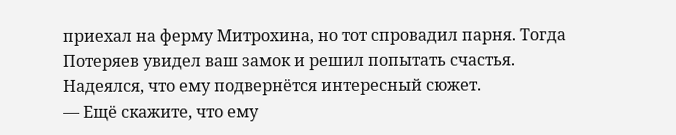приехал на ферму Митрохина, но тот спровадил парня. Тогда Потеряев увидел ваш замок и решил попытать счастья. Надеялся, что ему подвернётся интересный сюжет.
— Ещё скажите, что ему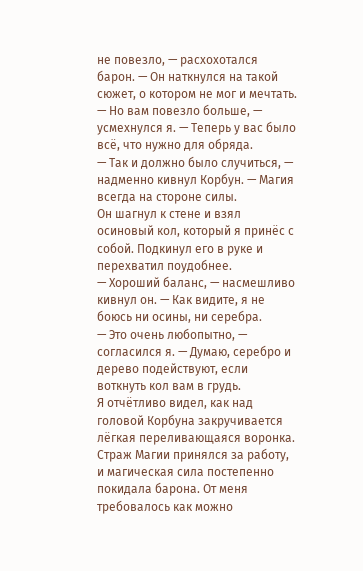не повезло, — расхохотался барон. — Он наткнулся на такой сюжет, о котором не мог и мечтать.
— Но вам повезло больше, — усмехнулся я. — Теперь у вас было всё, что нужно для обряда.
— Так и должно было случиться, — надменно кивнул Корбун. — Магия всегда на стороне силы.
Он шагнул к стене и взял осиновый кол, который я принёс с собой. Подкинул его в руке и перехватил поудобнее.
— Хороший баланс, — насмешливо кивнул он. — Как видите, я не боюсь ни осины, ни серебра.
— Это очень любопытно, — согласился я. — Думаю, серебро и дерево подействуют, если воткнуть кол вам в грудь.
Я отчётливо видел, как над головой Корбуна закручивается лёгкая переливающаяся воронка. Страж Магии принялся за работу, и магическая сила постепенно покидала барона. От меня требовалось как можно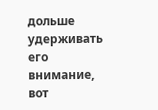дольше удерживать его внимание, вот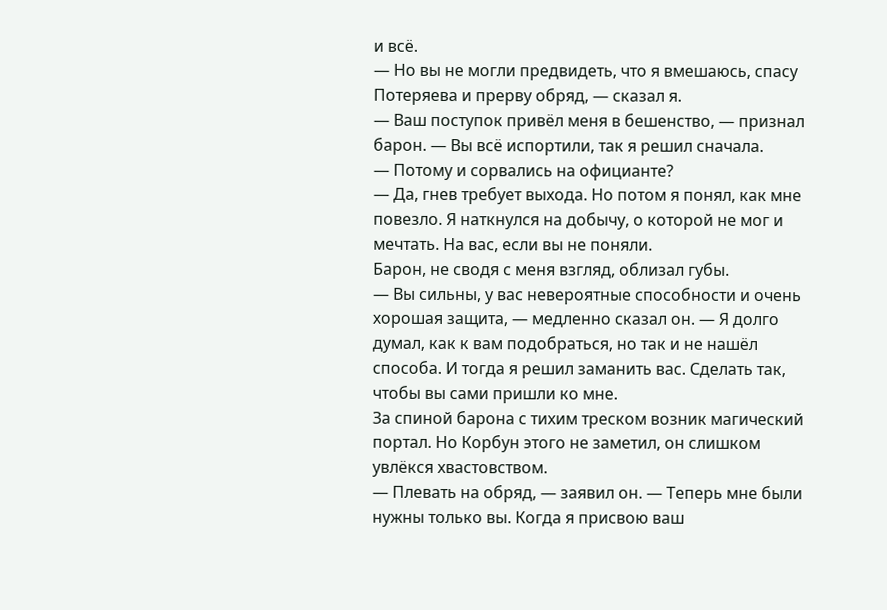и всё.
— Но вы не могли предвидеть, что я вмешаюсь, спасу Потеряева и прерву обряд, — сказал я.
— Ваш поступок привёл меня в бешенство, — признал барон. — Вы всё испортили, так я решил сначала.
— Потому и сорвались на официанте?
— Да, гнев требует выхода. Но потом я понял, как мне повезло. Я наткнулся на добычу, о которой не мог и мечтать. На вас, если вы не поняли.
Барон, не сводя с меня взгляд, облизал губы.
— Вы сильны, у вас невероятные способности и очень хорошая защита, — медленно сказал он. — Я долго думал, как к вам подобраться, но так и не нашёл способа. И тогда я решил заманить вас. Сделать так, чтобы вы сами пришли ко мне.
За спиной барона с тихим треском возник магический портал. Но Корбун этого не заметил, он слишком увлёкся хвастовством.
— Плевать на обряд, — заявил он. — Теперь мне были нужны только вы. Когда я присвою ваш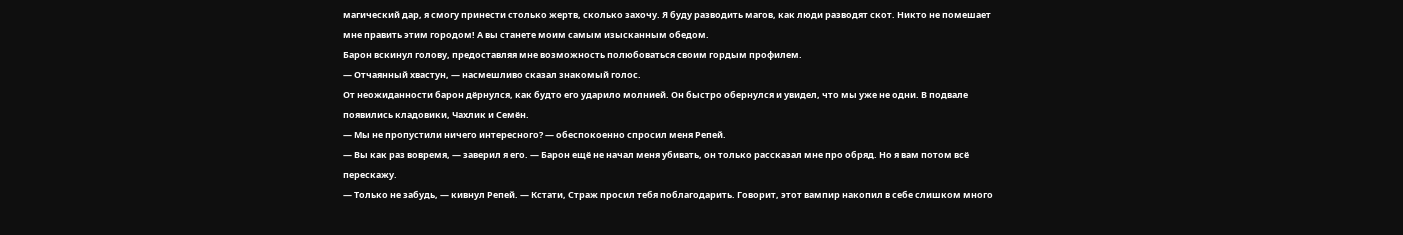магический дар, я смогу принести столько жертв, сколько захочу. Я буду разводить магов, как люди разводят скот. Никто не помешает мне править этим городом! А вы станете моим самым изысканным обедом.
Барон вскинул голову, предоставляя мне возможность полюбоваться своим гордым профилем.
— Отчаянный хвастун, — насмешливо сказал знакомый голос.
От неожиданности барон дёрнулся, как будто его ударило молнией. Он быстро обернулся и увидел, что мы уже не одни. В подвале появились кладовики, Чахлик и Семён.
— Мы не пропустили ничего интересного? — обеспокоенно спросил меня Репей.
— Вы как раз вовремя, — заверил я его. — Барон ещё не начал меня убивать, он только рассказал мне про обряд. Но я вам потом всё перескажу.
— Только не забудь, — кивнул Репей. — Кстати, Страж просил тебя поблагодарить. Говорит, этот вампир накопил в себе слишком много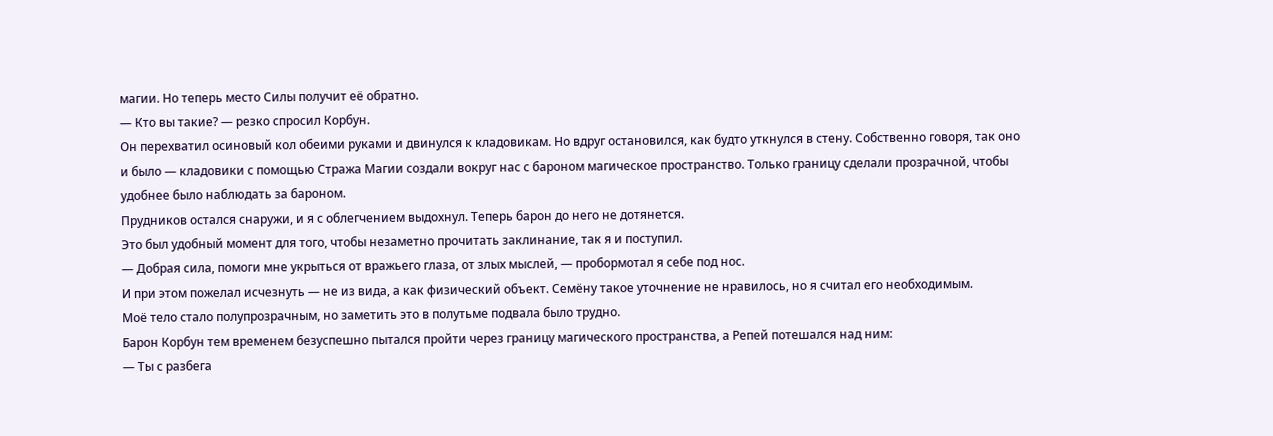магии. Но теперь место Силы получит её обратно.
— Кто вы такие? — резко спросил Корбун.
Он перехватил осиновый кол обеими руками и двинулся к кладовикам. Но вдруг остановился, как будто уткнулся в стену. Собственно говоря, так оно и было — кладовики с помощью Стража Магии создали вокруг нас с бароном магическое пространство. Только границу сделали прозрачной, чтобы удобнее было наблюдать за бароном.
Прудников остался снаружи, и я с облегчением выдохнул. Теперь барон до него не дотянется.
Это был удобный момент для того, чтобы незаметно прочитать заклинание, так я и поступил.
— Добрая сила, помоги мне укрыться от вражьего глаза, от злых мыслей, — пробормотал я себе под нос.
И при этом пожелал исчезнуть — не из вида, а как физический объект. Семёну такое уточнение не нравилось, но я считал его необходимым.
Моё тело стало полупрозрачным, но заметить это в полутьме подвала было трудно.
Барон Корбун тем временем безуспешно пытался пройти через границу магического пространства, а Репей потешался над ним:
— Ты с разбега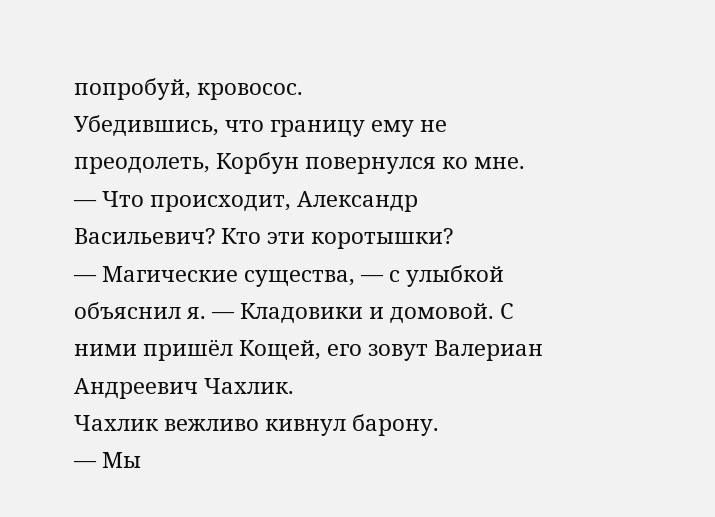попробуй, кровосос.
Убедившись, что границу ему не преодолеть, Корбун повернулся ко мне.
— Что происходит, Александр Васильевич? Кто эти коротышки?
— Магические существа, — с улыбкой объяснил я. — Кладовики и домовой. С ними пришёл Кощей, его зовут Валериан Андреевич Чахлик.
Чахлик вежливо кивнул барону.
— Мы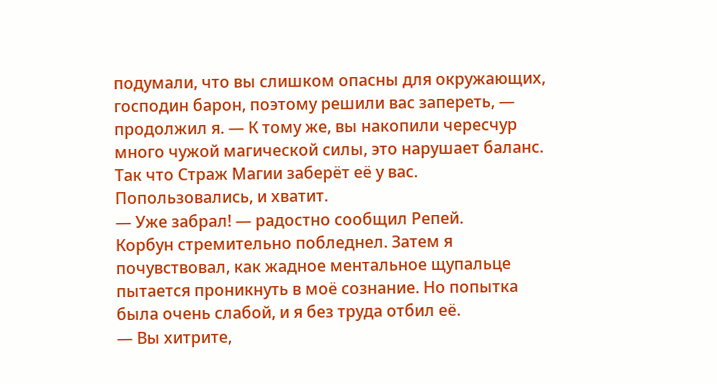подумали, что вы слишком опасны для окружающих, господин барон, поэтому решили вас запереть, — продолжил я. — К тому же, вы накопили чересчур много чужой магической силы, это нарушает баланс. Так что Страж Магии заберёт её у вас. Попользовались, и хватит.
— Уже забрал! — радостно сообщил Репей.
Корбун стремительно побледнел. Затем я почувствовал, как жадное ментальное щупальце пытается проникнуть в моё сознание. Но попытка была очень слабой, и я без труда отбил её.
— Вы хитрите,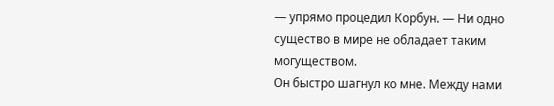— упрямо процедил Корбун. — Ни одно существо в мире не обладает таким могуществом.
Он быстро шагнул ко мне. Между нами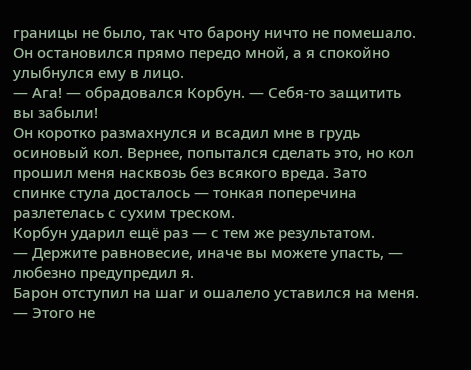границы не было, так что барону ничто не помешало. Он остановился прямо передо мной, а я спокойно улыбнулся ему в лицо.
— Ага! — обрадовался Корбун. — Себя-то защитить вы забыли!
Он коротко размахнулся и всадил мне в грудь осиновый кол. Вернее, попытался сделать это, но кол прошил меня насквозь без всякого вреда. Зато спинке стула досталось — тонкая поперечина разлетелась с сухим треском.
Корбун ударил ещё раз — с тем же результатом.
— Держите равновесие, иначе вы можете упасть, — любезно предупредил я.
Барон отступил на шаг и ошалело уставился на меня.
— Этого не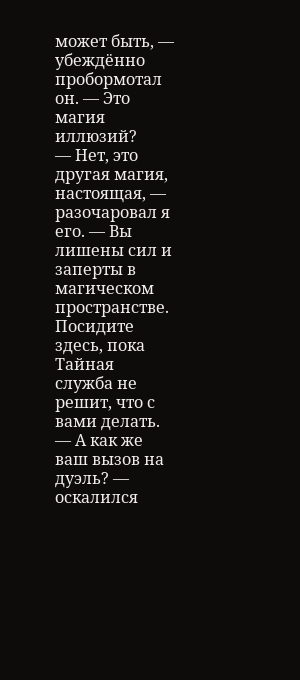может быть, — убеждённо пробормотал он. — Это магия иллюзий?
— Нет, это другая магия, настоящая, — разочаровал я его. — Вы лишены сил и заперты в магическом пространстве. Посидите здесь, пока Тайная служба не решит, что с вами делать.
— А как же ваш вызов на дуэль? — оскалился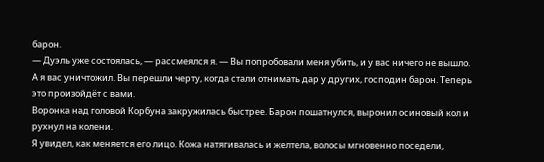барон.
— Дуэль уже состоялась, — рассмеялся я. — Вы попробовали меня убить, и у вас ничего не вышло. А я вас уничтожил. Вы перешли черту, когда стали отнимать дар у других, господин барон. Теперь это произойдёт с вами.
Воронка над головой Корбуна закружилась быстрее. Барон пошатнулся, выронил осиновый кол и рухнул на колени.
Я увидел, как меняется его лицо. Кожа натягивалась и желтела, волосы мгновенно поседели,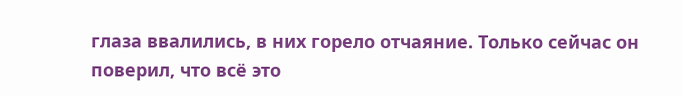глаза ввалились, в них горело отчаяние. Только сейчас он поверил, что всё это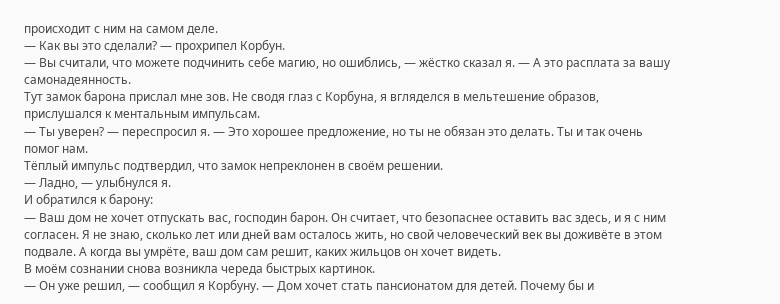происходит с ним на самом деле.
— Как вы это сделали? — прохрипел Корбун.
— Вы считали, что можете подчинить себе магию, но ошиблись, — жёстко сказал я. — А это расплата за вашу самонадеянность.
Тут замок барона прислал мне зов. Не сводя глаз с Корбуна, я вгляделся в мельтешение образов, прислушался к ментальным импульсам.
— Ты уверен? — переспросил я. — Это хорошее предложение, но ты не обязан это делать. Ты и так очень помог нам.
Тёплый импульс подтвердил, что замок непреклонен в своём решении.
— Ладно, — улыбнулся я.
И обратился к барону:
— Ваш дом не хочет отпускать вас, господин барон. Он считает, что безопаснее оставить вас здесь, и я с ним согласен. Я не знаю, сколько лет или дней вам осталось жить, но свой человеческий век вы доживёте в этом подвале. А когда вы умрёте, ваш дом сам решит, каких жильцов он хочет видеть.
В моём сознании снова возникла череда быстрых картинок.
— Он уже решил, — сообщил я Корбуну. — Дом хочет стать пансионатом для детей. Почему бы и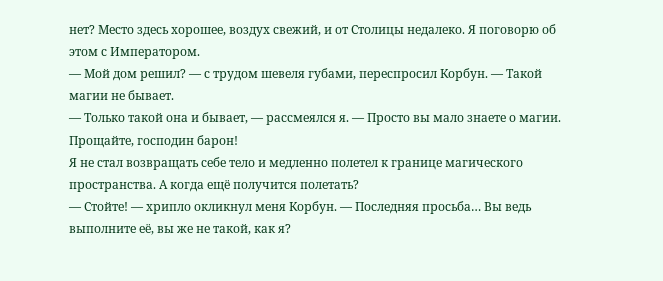нет? Место здесь хорошее, воздух свежий, и от Столицы недалеко. Я поговорю об этом с Императором.
— Мой дом решил? — с трудом шевеля губами, переспросил Корбун. — Такой магии не бывает.
— Только такой она и бывает, — рассмеялся я. — Просто вы мало знаете о магии. Прощайте, господин барон!
Я не стал возвращать себе тело и медленно полетел к границе магического пространства. А когда ещё получится полетать?
— Стойте! — хрипло окликнул меня Корбун. — Последняя просьба… Вы ведь выполните её, вы же не такой, как я?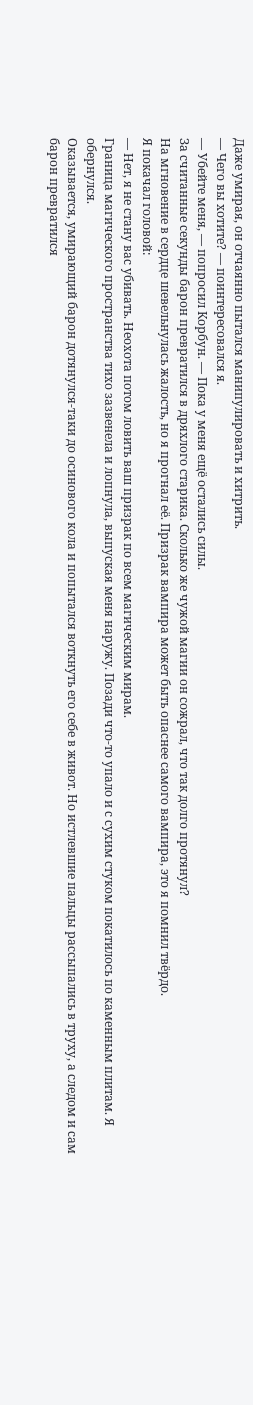Даже умирая, он отчаянно пытался манипулировать и хитрить.
— Чего вы хотите? — поинтересовался я.
— Убейте меня, — попросил Корбун. — Пока у меня ещё остались силы.
За считанные секунды барон превратился в дряхлого старика. Сколько же чужой магии он сожрал, что так долго протянул?
На мгновение в сердце шевельнулась жалость, но я прогнал её. Призрак вампира может быть опаснее самого вампира, это я помнил твёрдо.
Я покачал головой:
— Нет, я не стану вас убивать. Неохота потом ловить ваш призрак по всем магическим мирам.
Граница магического пространства тихо зазвенела и лопнула, выпуская меня наружу. Позади что-то упало и с сухим стуком покатилось по каменным плитам. Я обернулся.
Оказывается, умирающий барон дотянулся-таки до осинового кола и попытался воткнуть его себе в живот. Но истлевшие пальцы рассыпались в труху, а следом и сам барон превратился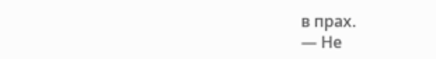в прах.
— Не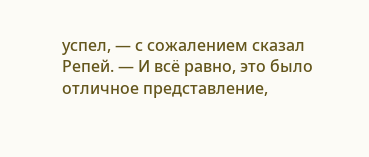успел, — с сожалением сказал Репей. — И всё равно, это было отличное представление,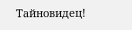Тайновидец!